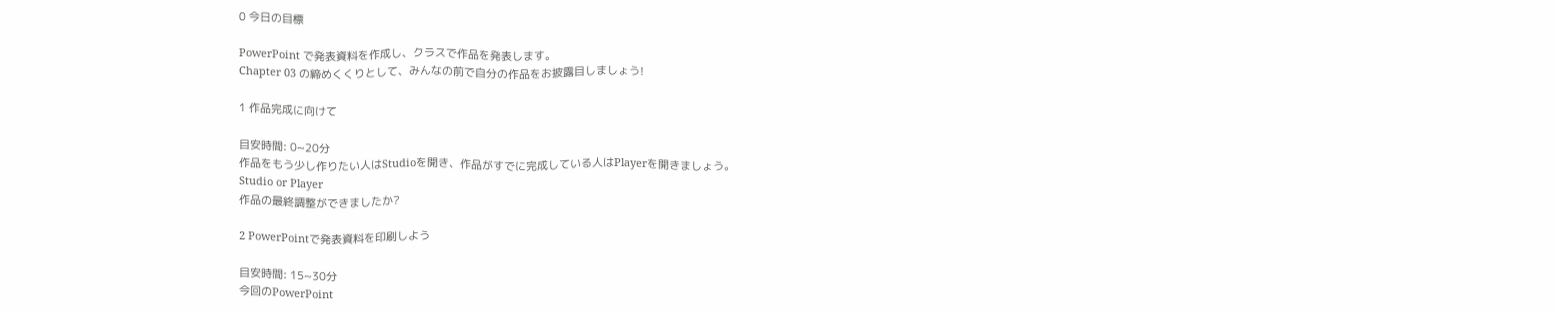0 今日の目標

PowerPoint で発表資料を作成し、クラスで作品を発表します。
Chapter 03 の締めくくりとして、みんなの前で自分の作品をお披露目しましょう!

1 作品完成に向けて

目安時間: 0~20分
作品をもう少し作りたい人はStudioを開き、作品がすでに完成している人はPlayerを開きましょう。
Studio or Player
作品の最終調整ができましたか?

2 PowerPointで発表資料を印刷しよう

目安時間: 15~30分
今回のPowerPoint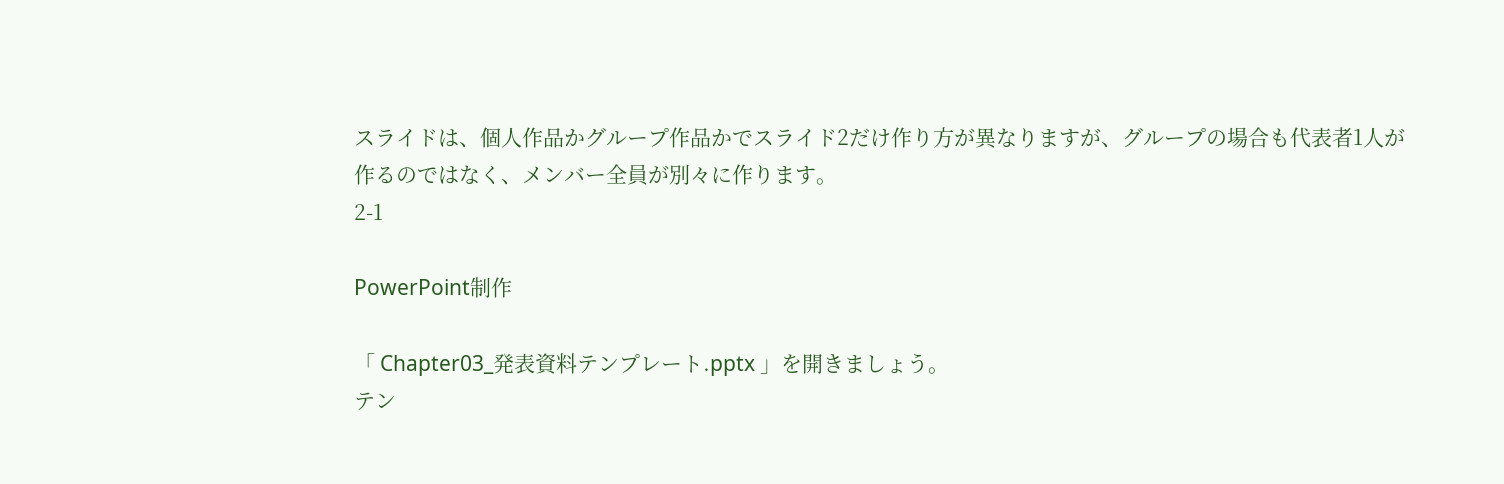スライドは、個人作品かグループ作品かでスライド2だけ作り方が異なりますが、グループの場合も代表者1人が作るのではなく、メンバー全員が別々に作ります。
2-1

PowerPoint制作

「 Chapter03_発表資料テンプレート.pptx 」を開きましょう。
テン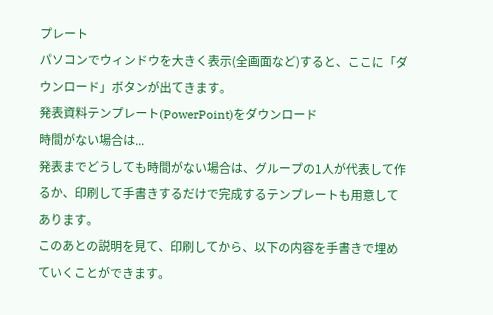プレート
パソコンでウィンドウを大きく表示(全画面など)すると、ここに「ダウンロード」ボタンが出てきます。
発表資料テンプレート(PowerPoint)をダウンロード
時間がない場合は...
発表までどうしても時間がない場合は、グループの1人が代表して作るか、印刷して手書きするだけで完成するテンプレートも用意してあります。
このあとの説明を見て、印刷してから、以下の内容を手書きで埋めていくことができます。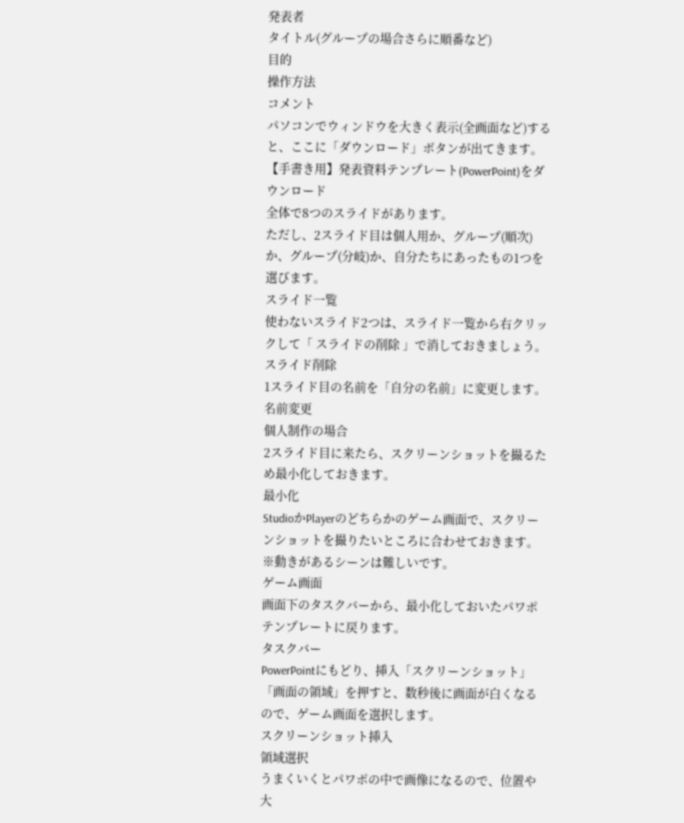発表者
タイトル(グループの場合さらに順番など)
目的
操作方法
コメント
パソコンでウィンドウを大きく表示(全画面など)すると、ここに「ダウンロード」ボタンが出てきます。
【手書き用】発表資料テンプレート(PowerPoint)をダウンロード
全体で8つのスライドがあります。
ただし、2スライド目は個人用か、グループ(順次)か、グループ(分岐)か、自分たちにあったもの1つを選びます。
スライド一覧
使わないスライド2つは、スライド一覧から右クリックして「 スライドの削除 」で消しておきましょう。
スライド削除
1スライド目の名前を「自分の名前」に変更します。
名前変更
個人制作の場合
2スライド目に来たら、スクリーンショットを撮るため最小化しておきます。
最小化
StudioかPlayerのどちらかのゲーム画面で、スクリーンショットを撮りたいところに合わせておきます。
※動きがあるシーンは難しいです。
ゲーム画面
画面下のタスクバーから、最小化しておいたパワポテンプレートに戻ります。
タスクバー
PowerPointにもどり、挿入「スクリーンショット」「画面の領域」を押すと、数秒後に画面が白くなるので、ゲーム画面を選択します。
スクリーンショット挿入
領域選択
うまくいくとパワポの中で画像になるので、位置や大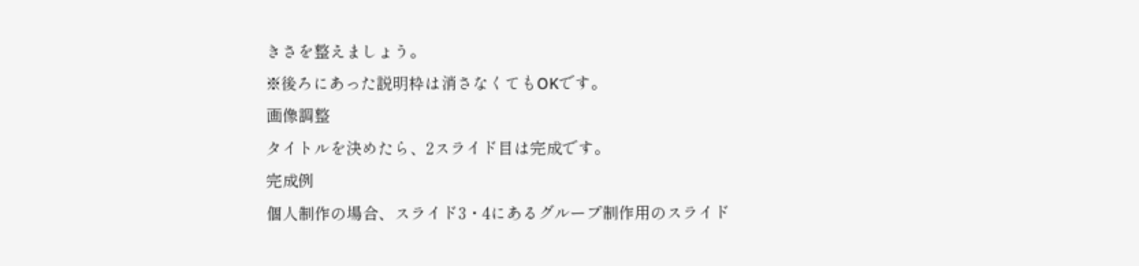きさを整えましょう。
※後ろにあった説明枠は消さなくてもOKです。
画像調整
タイトルを決めたら、2スライド目は完成です。
完成例
個人制作の場合、スライド3・4にあるグループ制作用のスライド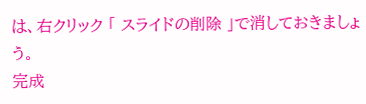は、右クリック 「 スライドの削除 」で消しておきましょう。
完成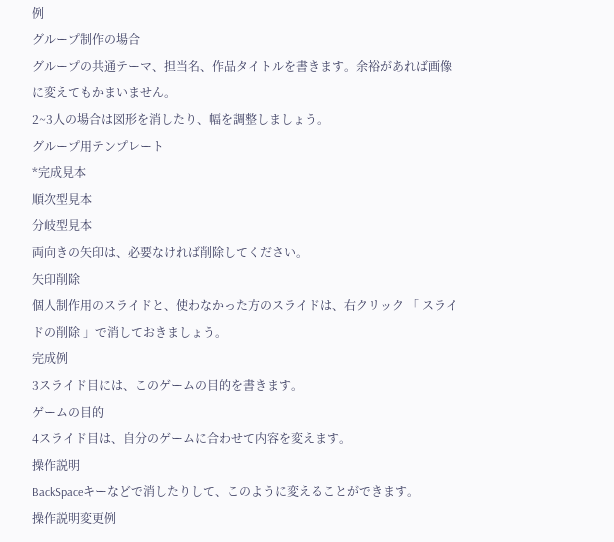例
グループ制作の場合
グループの共通テーマ、担当名、作品タイトルを書きます。余裕があれば画像に変えてもかまいません。
2~3人の場合は図形を消したり、幅を調整しましょう。
グループ用テンプレート
*完成見本
順次型見本
分岐型見本
両向きの矢印は、必要なければ削除してください。
矢印削除
個人制作用のスライドと、使わなかった方のスライドは、右クリック 「 スライドの削除 」で消しておきましょう。
完成例
3スライド目には、このゲームの目的を書きます。
ゲームの目的
4スライド目は、自分のゲームに合わせて内容を変えます。
操作説明
BackSpaceキーなどで消したりして、このように変えることができます。
操作説明変更例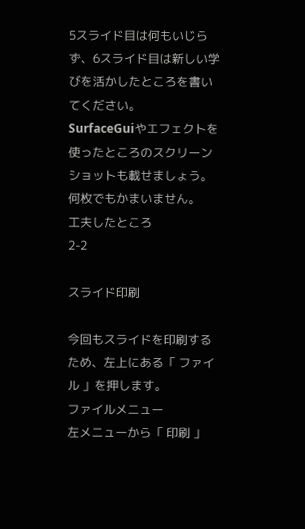5スライド目は何もいじらず、6スライド目は新しい学びを活かしたところを書いてください。
SurfaceGuiやエフェクトを使ったところのスクリーンショットも載せましょう。何枚でもかまいません。
工夫したところ
2-2

スライド印刷

今回もスライドを印刷するため、左上にある「 ファイル 」を押します。
ファイルメニュー
左メニューから「 印刷 」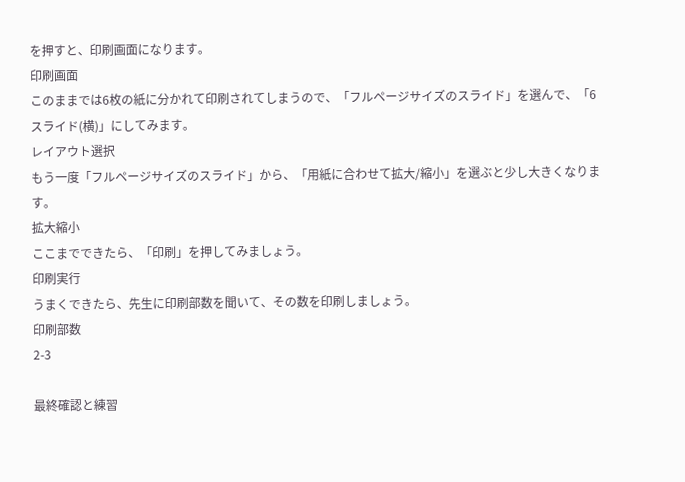を押すと、印刷画面になります。
印刷画面
このままでは6枚の紙に分かれて印刷されてしまうので、「フルページサイズのスライド」を選んで、「6スライド(横)」にしてみます。
レイアウト選択
もう一度「フルページサイズのスライド」から、「用紙に合わせて拡大/縮小」を選ぶと少し大きくなります。
拡大縮小
ここまでできたら、「印刷」を押してみましょう。
印刷実行
うまくできたら、先生に印刷部数を聞いて、その数を印刷しましょう。
印刷部数
2-3

最終確認と練習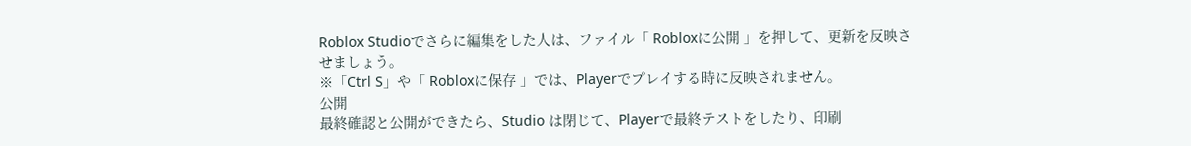Roblox Studioでさらに編集をした人は、ファイル「 Robloxに公開 」を押して、更新を反映させましょう。
※「Ctrl S」や「 Robloxに保存 」では、Playerでプレイする時に反映されません。
公開
最終確認と公開ができたら、Studio は閉じて、Playerで最終テストをしたり、印刷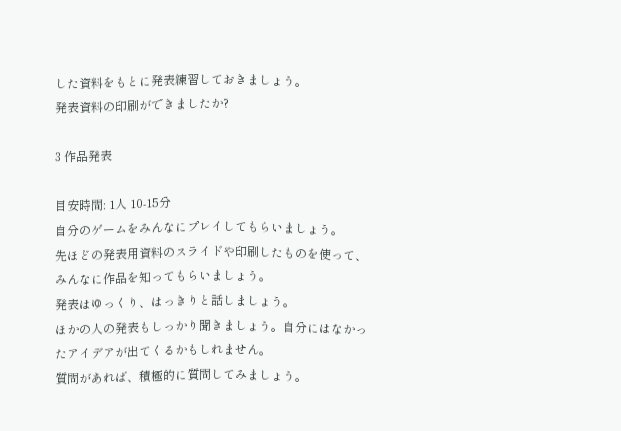した資料をもとに発表練習しておきましょう。
発表資料の印刷ができましたか?

3 作品発表

目安時間: 1人 10-15分
自分のゲームをみんなにプレイしてもらいましょう。
先ほどの発表用資料のスライドや印刷したものを使って、みんなに作品を知ってもらいましょう。
発表はゆっくり、はっきりと話しましょう。
ほかの人の発表もしっかり聞きましょう。自分にはなかったアイデアが出てくるかもしれません。
質問があれば、積極的に質問してみましょう。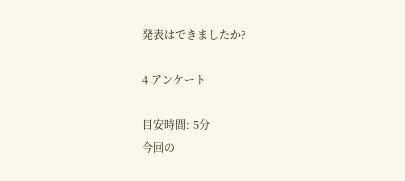発表はできましたか?

4 アンケート

目安時間: 5分
今回の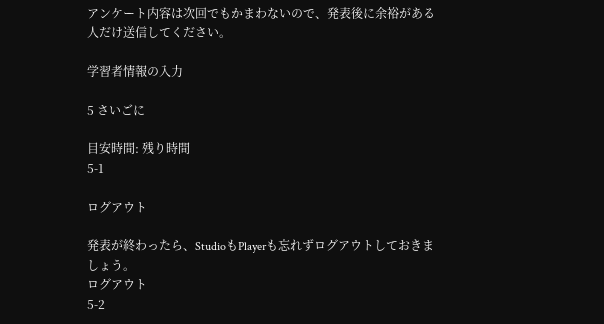アンケート内容は次回でもかまわないので、発表後に余裕がある人だけ送信してください。

学習者情報の入力

5 さいごに

目安時間: 残り時間
5-1

ログアウト

発表が終わったら、StudioもPlayerも忘れずログアウトしておきましょう。
ログアウト
5-2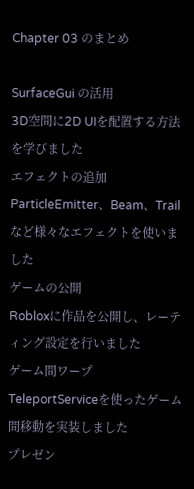Chapter 03 のまとめ

SurfaceGui の活用
3D空間に2D UIを配置する方法を学びました
エフェクトの追加
ParticleEmitter、Beam、Trail など様々なエフェクトを使いました
ゲームの公開
Robloxに作品を公開し、レーティング設定を行いました
ゲーム間ワープ
TeleportServiceを使ったゲーム間移動を実装しました
プレゼン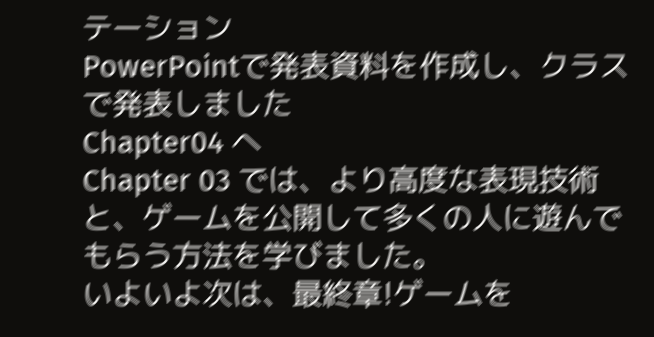テーション
PowerPointで発表資料を作成し、クラスで発表しました
Chapter04 へ
Chapter 03 では、より高度な表現技術と、ゲームを公開して多くの人に遊んでもらう方法を学びました。
いよいよ次は、最終章!ゲームを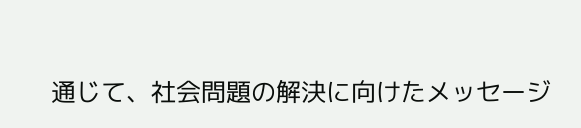通じて、社会問題の解決に向けたメッセージ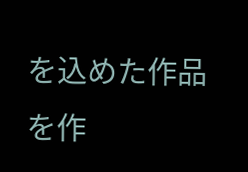を込めた作品を作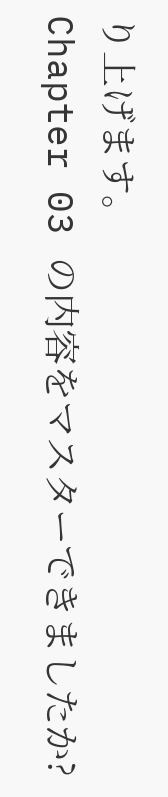り上げます。
Chapter 03 の内容をマスターできましたか?